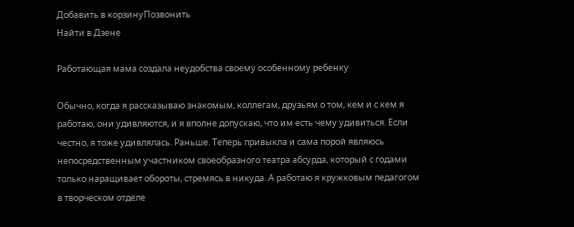Добавить в корзинуПозвонить
Найти в Дзене

Работающая мама создала неудобства своему особенному ребенку

Обычно, когда я рассказываю знакомым, коллегам, друзьям о том, кем и с кем я работаю, они удивляются, и я вполне допускаю, что им есть чему удивиться. Если честно, я тоже удивлялась. Раньше. Теперь привыкла и сама порой являюсь непосредственным участником своеобразного театра абсурда, который с годами только наращивает обороты, стремясь в никуда. А работаю я кружковым педагогом в творческом отделе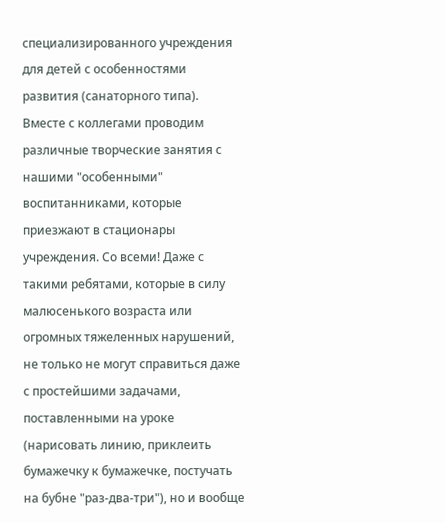специализированного учреждения для детей с особенностями развития (санаторного типа). Вместе с коллегами проводим различные творческие занятия с нашими "особенными" воспитанниками, которые приезжают в стационары учреждения. Со всеми! Даже с такими ребятами, которые в силу малюсенького возраста или огромных тяжеленных нарушений, не только не могут справиться даже с простейшими задачами, поставленными на уроке (нарисовать линию, приклеить бумажечку к бумажечке, постучать на бубне "раз-два-три"), но и вообще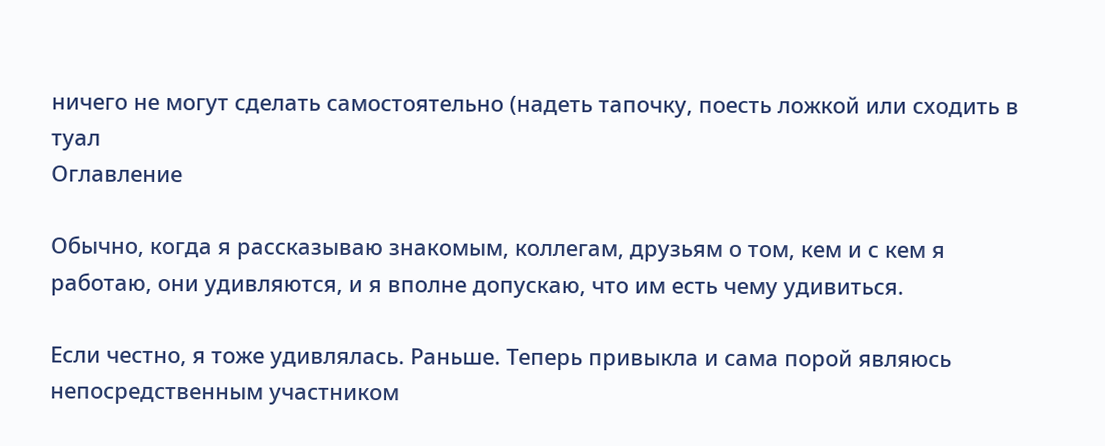ничего не могут сделать самостоятельно (надеть тапочку, поесть ложкой или сходить в туал
Оглавление

Обычно, когда я рассказываю знакомым, коллегам, друзьям о том, кем и с кем я работаю, они удивляются, и я вполне допускаю, что им есть чему удивиться.

Если честно, я тоже удивлялась. Раньше. Теперь привыкла и сама порой являюсь непосредственным участником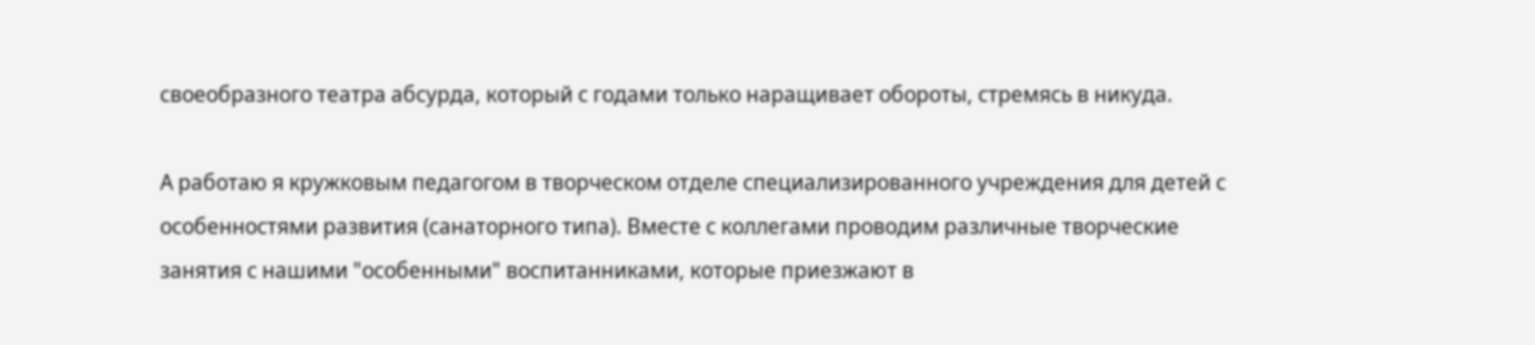своеобразного театра абсурда, который с годами только наращивает обороты, стремясь в никуда.

А работаю я кружковым педагогом в творческом отделе специализированного учреждения для детей с особенностями развития (санаторного типа). Вместе с коллегами проводим различные творческие занятия с нашими "особенными" воспитанниками, которые приезжают в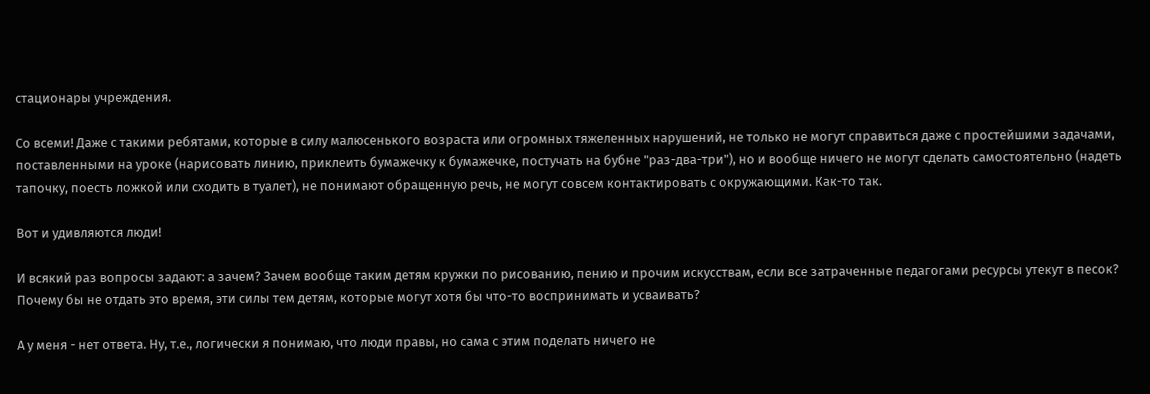стационары учреждения.

Со всеми! Даже с такими ребятами, которые в силу малюсенького возраста или огромных тяжеленных нарушений, не только не могут справиться даже с простейшими задачами, поставленными на уроке (нарисовать линию, приклеить бумажечку к бумажечке, постучать на бубне "раз-два-три"), но и вообще ничего не могут сделать самостоятельно (надеть тапочку, поесть ложкой или сходить в туалет), не понимают обращенную речь, не могут совсем контактировать с окружающими. Как-то так.

Вот и удивляются люди!

И всякий раз вопросы задают: а зачем? Зачем вообще таким детям кружки по рисованию, пению и прочим искусствам, если все затраченные педагогами ресурсы утекут в песок? Почему бы не отдать это время, эти силы тем детям, которые могут хотя бы что-то воспринимать и усваивать?

А у меня - нет ответа. Ну, т.е., логически я понимаю, что люди правы, но сама с этим поделать ничего не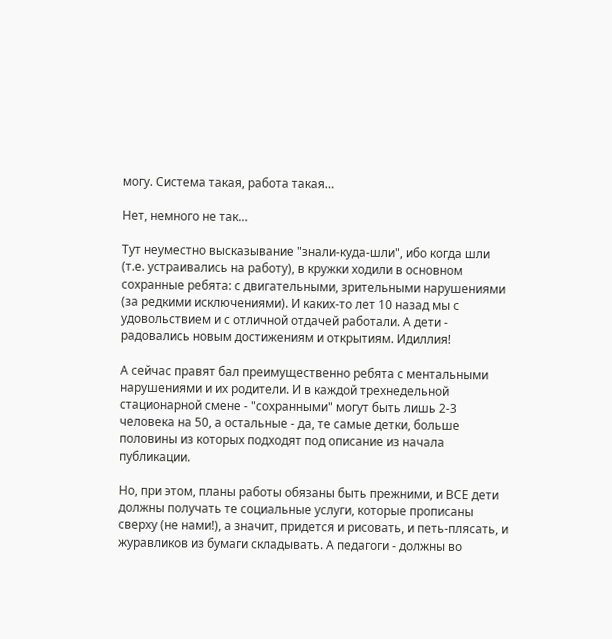могу. Система такая, работа такая…

Нет, немного не так…

Тут неуместно высказывание "знали-куда-шли", ибо когда шли (т.е. устраивались на работу), в кружки ходили в основном сохранные ребята: с двигательными, зрительными нарушениями (за редкими исключениями). И каких-то лет 10 назад мы с удовольствием и с отличной отдачей работали. А дети - радовались новым достижениям и открытиям. Идиллия!

А сейчас правят бал преимущественно ребята с ментальными нарушениями и их родители. И в каждой трехнедельной стационарной смене - "сохранными" могут быть лишь 2-3 человека на 50, а остальные - да, те самые детки, больше половины из которых подходят под описание из начала публикации.

Но, при этом, планы работы обязаны быть прежними, и ВСЕ дети должны получать те социальные услуги, которые прописаны сверху (не нами!), а значит, придется и рисовать, и петь-плясать, и журавликов из бумаги складывать. А педагоги - должны во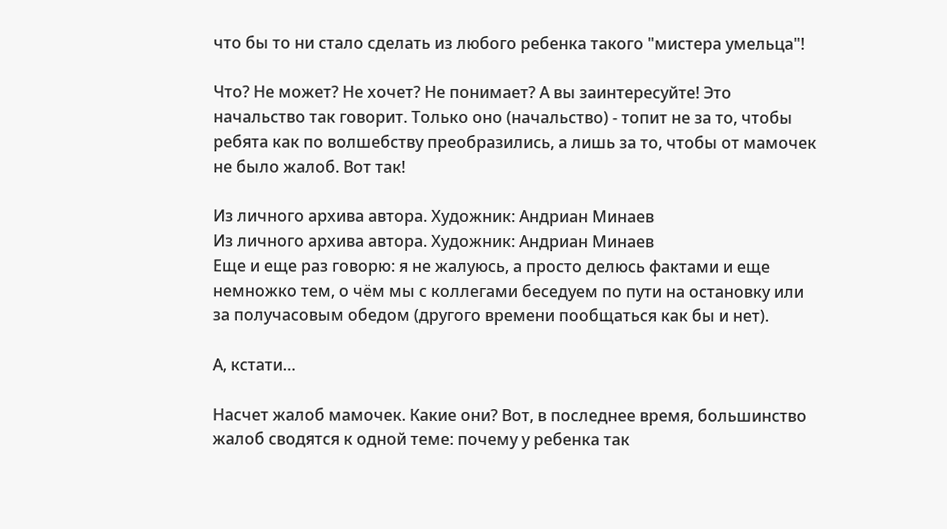что бы то ни стало сделать из любого ребенка такого "мистера умельца"!

Что? Не может? Не хочет? Не понимает? А вы заинтересуйте! Это начальство так говорит. Только оно (начальство) - топит не за то, чтобы ребята как по волшебству преобразились, а лишь за то, чтобы от мамочек не было жалоб. Вот так!

Из личного архива автора. Художник: Андриан Минаев
Из личного архива автора. Художник: Андриан Минаев
Еще и еще раз говорю: я не жалуюсь, а просто делюсь фактами и еще немножко тем, о чём мы с коллегами беседуем по пути на остановку или за получасовым обедом (другого времени пообщаться как бы и нет).

А, кстати…

Насчет жалоб мамочек. Какие они? Вот, в последнее время, большинство жалоб сводятся к одной теме: почему у ребенка так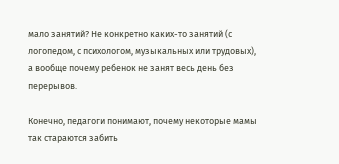мало занятий? Не конкретно каких-то занятий (с логопедом, с психологом, музыкальных или трудовых), а вообще почему ребенок не занят весь день без перерывов.

Конечно, педагоги понимают, почему некоторые мамы так стараются забить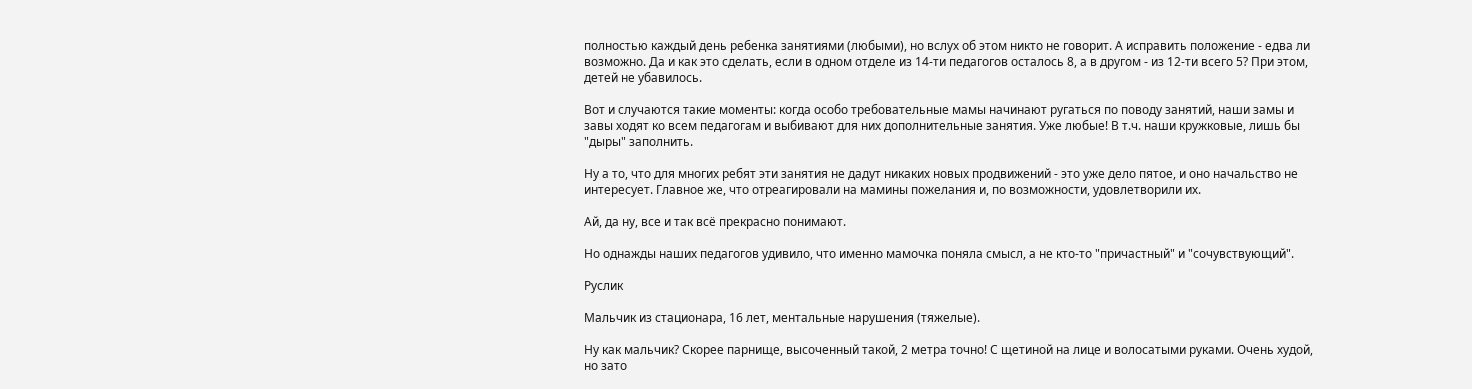полностью каждый день ребенка занятиями (любыми), но вслух об этом никто не говорит. А исправить положение - едва ли возможно. Да и как это сделать, если в одном отделе из 14-ти педагогов осталось 8, а в другом - из 12-ти всего 5? При этом, детей не убавилось.

Вот и случаются такие моменты: когда особо требовательные мамы начинают ругаться по поводу занятий, наши замы и завы ходят ко всем педагогам и выбивают для них дополнительные занятия. Уже любые! В т.ч. наши кружковые, лишь бы "дыры" заполнить.

Ну а то, что для многих ребят эти занятия не дадут никаких новых продвижений - это уже дело пятое, и оно начальство не интересует. Главное же, что отреагировали на мамины пожелания и, по возможности, удовлетворили их.

Ай, да ну, все и так всё прекрасно понимают.

Но однажды наших педагогов удивило, что именно мамочка поняла смысл, а не кто-то "причастный" и "сочувствующий".

Руслик

Мальчик из стационара, 16 лет, ментальные нарушения (тяжелые).

Ну как мальчик? Скорее парнище, высоченный такой, 2 метра точно! С щетиной на лице и волосатыми руками. Очень худой, но зато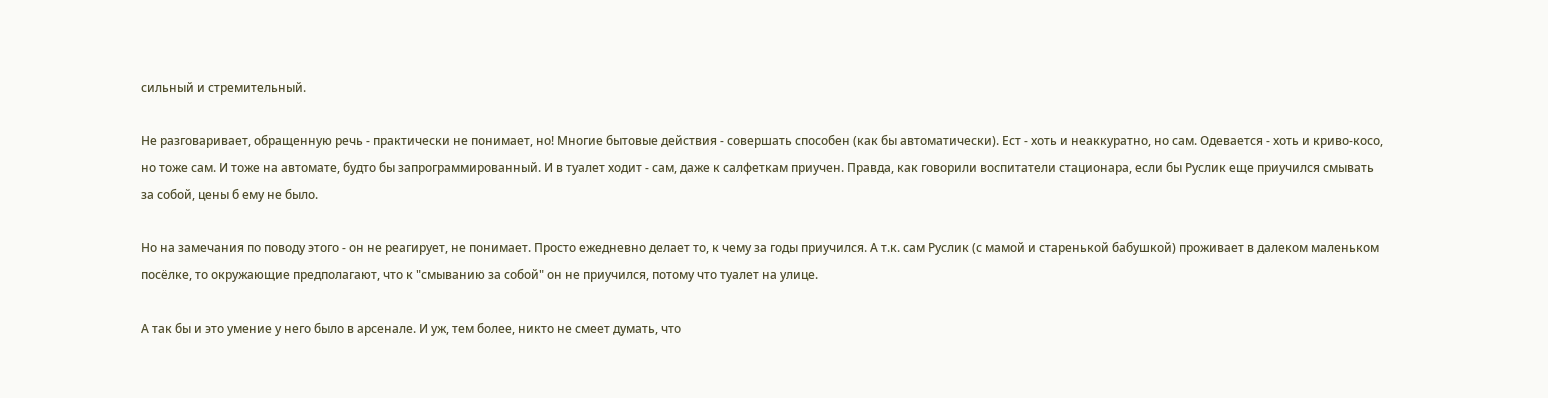сильный и стремительный.

Не разговаривает, обращенную речь - практически не понимает, но! Многие бытовые действия - совершать способен (как бы автоматически). Ест - хоть и неаккуратно, но сам. Одевается - хоть и криво-косо, но тоже сам. И тоже на автомате, будто бы запрограммированный. И в туалет ходит - сам, даже к салфеткам приучен. Правда, как говорили воспитатели стационара, если бы Руслик еще приучился смывать за собой, цены б ему не было.

Но на замечания по поводу этого - он не реагирует, не понимает. Просто ежедневно делает то, к чему за годы приучился. А т.к. сам Руслик (с мамой и старенькой бабушкой) проживает в далеком маленьком посёлке, то окружающие предполагают, что к "смыванию за собой" он не приучился, потому что туалет на улице.

А так бы и это умение у него было в арсенале. И уж, тем более, никто не смеет думать, что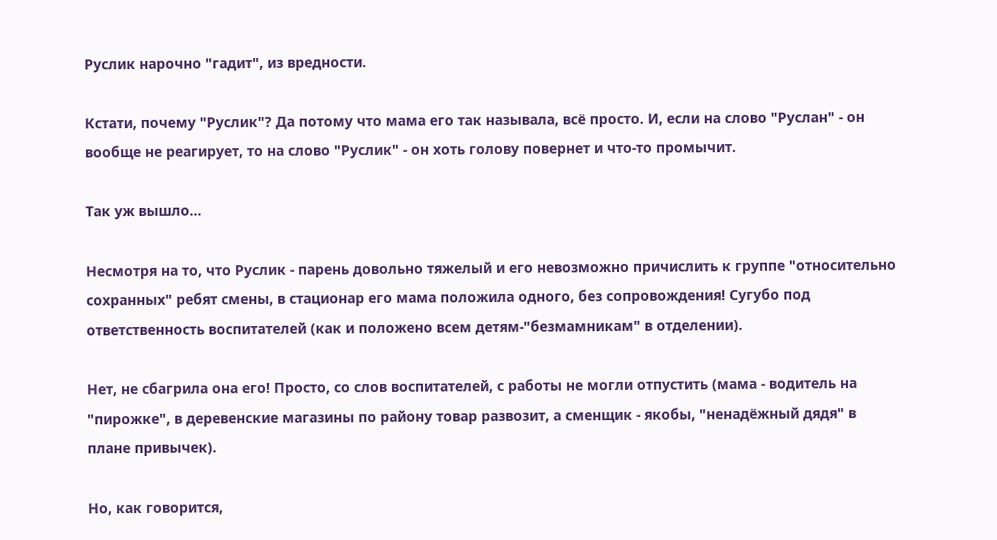Руслик нарочно "гадит", из вредности.

Кстати, почему "Руслик"? Да потому что мама его так называла, всё просто. И, если на слово "Руслан" - он вообще не реагирует, то на слово "Руслик" - он хоть голову повернет и что-то промычит.

Так уж вышло…

Несмотря на то, что Руслик - парень довольно тяжелый и его невозможно причислить к группе "относительно сохранных" ребят смены, в стационар его мама положила одного, без сопровождения! Сугубо под ответственность воспитателей (как и положено всем детям-"безмамникам" в отделении).

Нет, не сбагрила она его! Просто, со слов воспитателей, с работы не могли отпустить (мама - водитель на "пирожке", в деревенские магазины по району товар развозит, а сменщик - якобы, "ненадёжный дядя" в плане привычек).

Но, как говорится,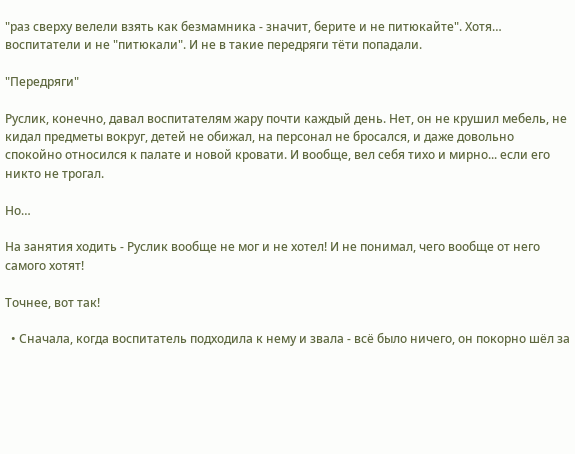"раз сверху велели взять как безмамника - значит, берите и не питюкайте". Хотя… воспитатели и не "питюкали". И не в такие передряги тёти попадали.

"Передряги"

Руслик, конечно, давал воспитателям жару почти каждый день. Нет, он не крушил мебель, не кидал предметы вокруг, детей не обижал, на персонал не бросался, и даже довольно спокойно относился к палате и новой кровати. И вообще, вел себя тихо и мирно... если его никто не трогал.

Но…

На занятия ходить - Руслик вообще не мог и не хотел! И не понимал, чего вообще от него самого хотят!

Точнее, вот так!

  • Сначала, когда воспитатель подходила к нему и звала - всё было ничего, он покорно шёл за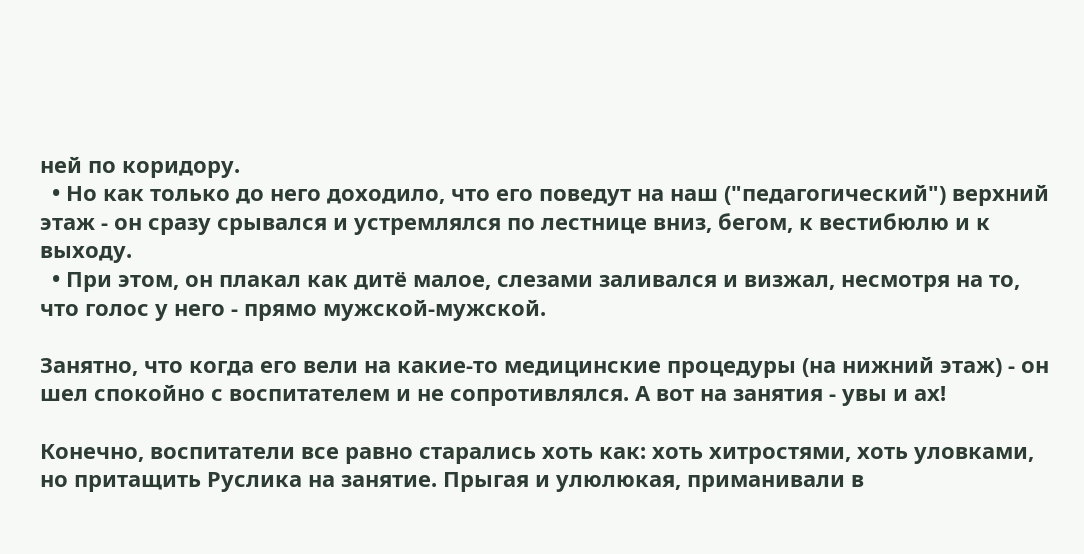ней по коридору.
  • Но как только до него доходило, что его поведут на наш ("педагогический") верхний этаж - он сразу срывался и устремлялся по лестнице вниз, бегом, к вестибюлю и к выходу.
  • При этом, он плакал как дитё малое, слезами заливался и визжал, несмотря на то, что голос у него - прямо мужской-мужской.

Занятно, что когда его вели на какие-то медицинские процедуры (на нижний этаж) - он шел спокойно с воспитателем и не сопротивлялся. А вот на занятия - увы и ах!

Конечно, воспитатели все равно старались хоть как: хоть хитростями, хоть уловками, но притащить Руслика на занятие. Прыгая и улюлюкая, приманивали в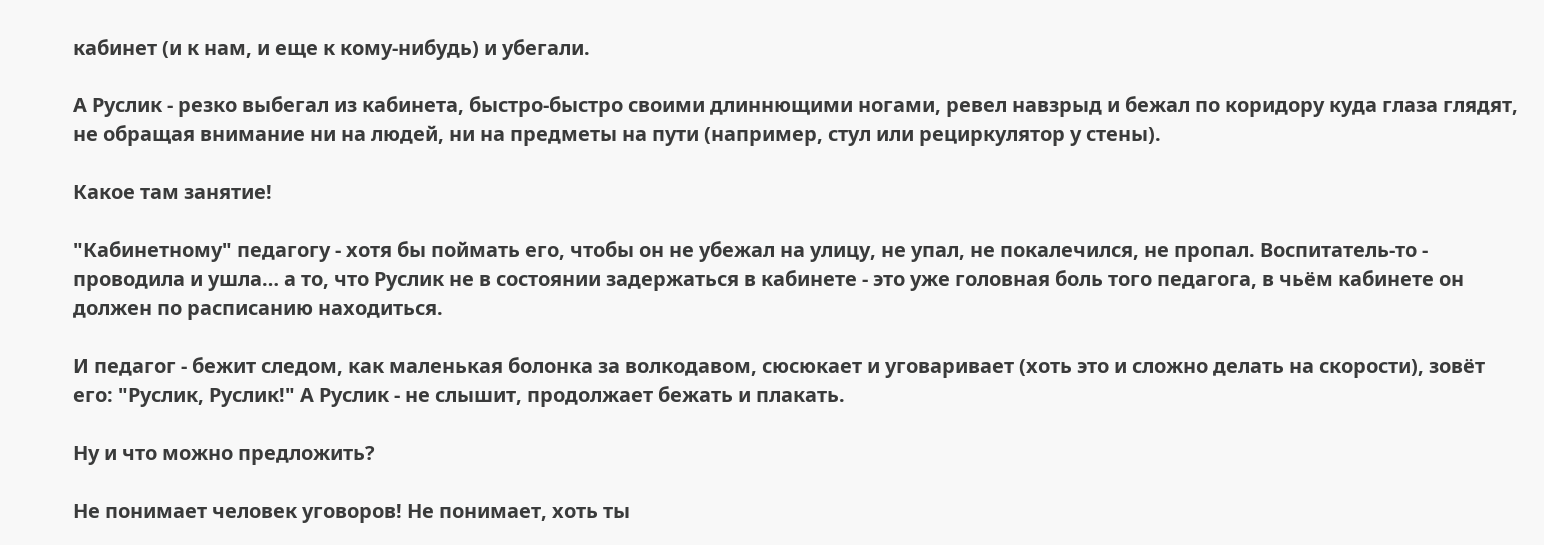кабинет (и к нам, и еще к кому-нибудь) и убегали.

А Руслик - резко выбегал из кабинета, быстро-быстро своими длиннющими ногами, ревел навзрыд и бежал по коридору куда глаза глядят, не обращая внимание ни на людей, ни на предметы на пути (например, стул или рециркулятор у стены).

Какое там занятие!

"Кабинетному" педагогу - хотя бы поймать его, чтобы он не убежал на улицу, не упал, не покалечился, не пропал. Воспитатель-то - проводила и ушла… а то, что Руслик не в состоянии задержаться в кабинете - это уже головная боль того педагога, в чьём кабинете он должен по расписанию находиться.

И педагог - бежит следом, как маленькая болонка за волкодавом, сюсюкает и уговаривает (хоть это и сложно делать на скорости), зовёт его: "Руслик, Руслик!" А Руслик - не слышит, продолжает бежать и плакать.

Ну и что можно предложить?

Не понимает человек уговоров! Не понимает, хоть ты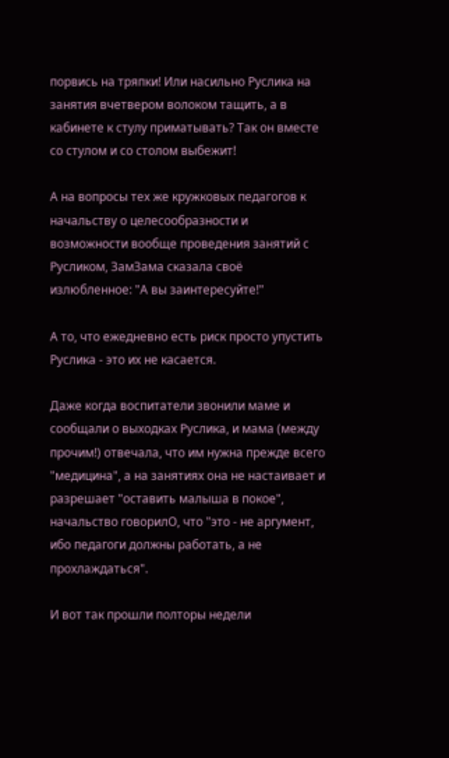порвись на тряпки! Или насильно Руслика на занятия вчетвером волоком тащить, а в кабинете к стулу приматывать? Так он вместе со стулом и со столом выбежит!

А на вопросы тех же кружковых педагогов к начальству о целесообразности и возможности вообще проведения занятий с Русликом, ЗамЗама сказала своё излюбленное: "А вы заинтересуйте!"

А то, что ежедневно есть риск просто упустить Руслика - это их не касается.

Даже когда воспитатели звонили маме и сообщали о выходках Руслика, и мама (между прочим!) отвечала, что им нужна прежде всего "медицина", а на занятиях она не настаивает и разрешает "оставить малыша в покое", начальство говорилО, что "это - не аргумент, ибо педагоги должны работать, а не прохлаждаться".

И вот так прошли полторы недели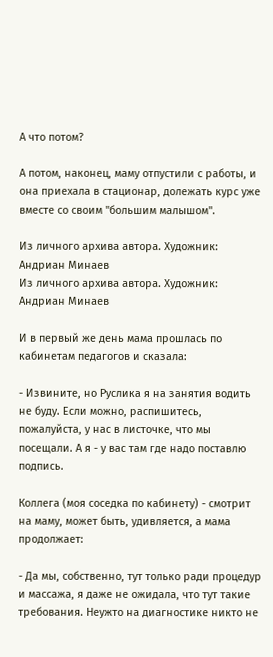А что потом?

А потом, наконец, маму отпустили с работы, и она приехала в стационар, долежать курс уже вместе со своим "большим малышом".

Из личного архива автора. Художник: Андриан Минаев
Из личного архива автора. Художник: Андриан Минаев

И в первый же день мама прошлась по кабинетам педагогов и сказала:

- Извините, но Руслика я на занятия водить не буду. Если можно, распишитесь, пожалуйста, у нас в листочке, что мы посещали. А я - у вас там где надо поставлю подпись.

Коллега (моя соседка по кабинету) - смотрит на маму, может быть, удивляется, а мама продолжает:

- Да мы, собственно, тут только ради процедур и массажа, я даже не ожидала, что тут такие требования. Неужто на диагностике никто не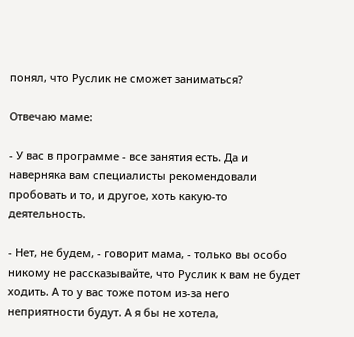понял, что Руслик не сможет заниматься?

Отвечаю маме:

- У вас в программе - все занятия есть. Да и наверняка вам специалисты рекомендовали пробовать и то, и другое, хоть какую-то деятельность.

- Нет, не будем, - говорит мама, - только вы особо никому не рассказывайте, что Руслик к вам не будет ходить. А то у вас тоже потом из-за него неприятности будут. А я бы не хотела,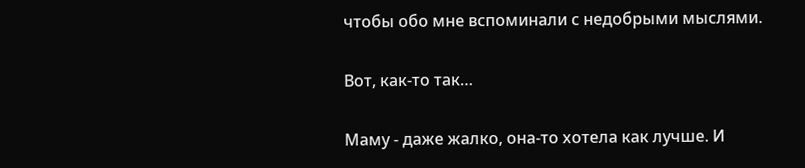чтобы обо мне вспоминали с недобрыми мыслями.

Вот, как-то так…

Маму - даже жалко, она-то хотела как лучше. И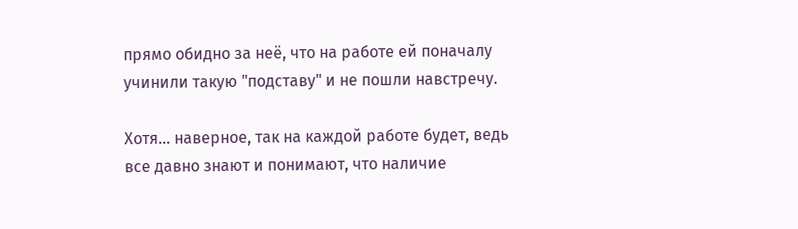прямо обидно за неё, что на работе ей поначалу учинили такую "подставу" и не пошли навстречу.

Хотя… наверное, так на каждой работе будет, ведь все давно знают и понимают, что наличие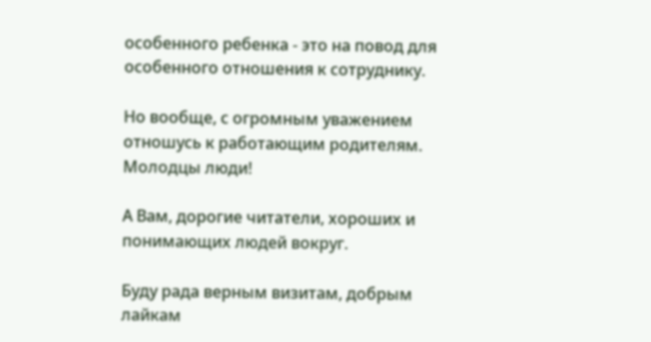особенного ребенка - это на повод для особенного отношения к сотруднику.

Но вообще, с огромным уважением отношусь к работающим родителям. Молодцы люди!

А Вам, дорогие читатели, хороших и понимающих людей вокруг.

Буду рада верным визитам, добрым лайкам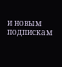и новым подпискам